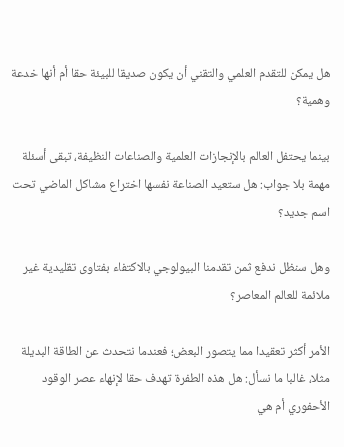هل يمكن للتقدم العلمي والتقني أن يكون صديقا للبيئة حقا أم أنها خدعة وهمية؟

بينما يحتفل العالم بالإنجازات العلمية والصناعات النظيفة، تبقى أسئلة مهمة بلا جواب: هل ستعيد الصناعة نفسها اختراع مشاكل الماضي تحت اسم جديد؟

وهل سنظل ندفع ثمن تقدمنا البيولوجي بالاكتفاء بفتاوى تقليدية غير ملائمة للعالم المعاصر؟

الأمر أكثر تعقيدا مما يتصور البعض؛ فعندما نتحدث عن الطاقة البديلة مثلا، غالبا ما نسأل: هل هذه الطفرة تهدف حقا لإنهاء عصر الوقود الأحفوري أم هي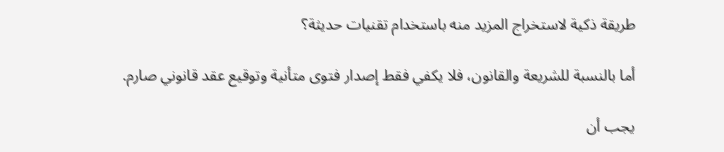طريقة ذكية لاستخراج المزيد منه باستخدام تقنيات حديثة؟

أما بالنسبة للشريعة والقانون، فلا يكفي فقط إصدار فتوى متأنية وتوقيع عقد قانوني صارم.

يجب أن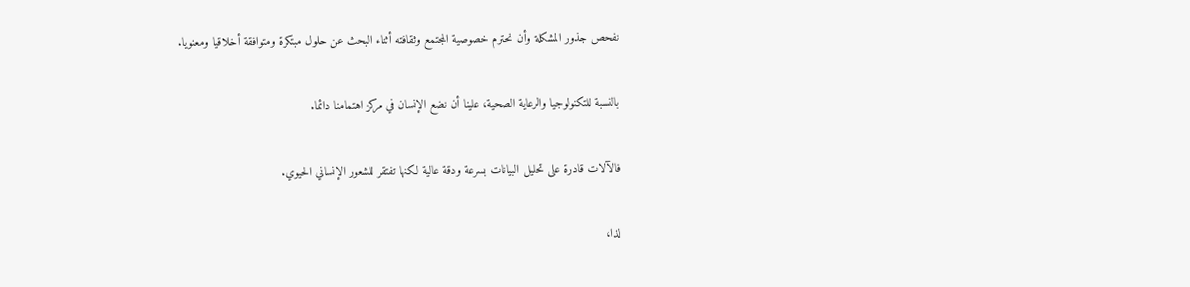نفحص جذور المشكلة وأن نحترم خصوصية المجتمع وثقافته أثناء البحث عن حلول مبتكرة ومتوافقة أخلاقيا ومعنويا.

بالنسبة للتكنولوجيا والرعاية الصحية، علينا أن نضع الإنسان في مركز اهتمامنا دائما.

فالآلات قادرة على تحليل البيانات بسرعة ودقة عالية لكنها تفتقر للشعور الإنساني الحيوي.

لذا،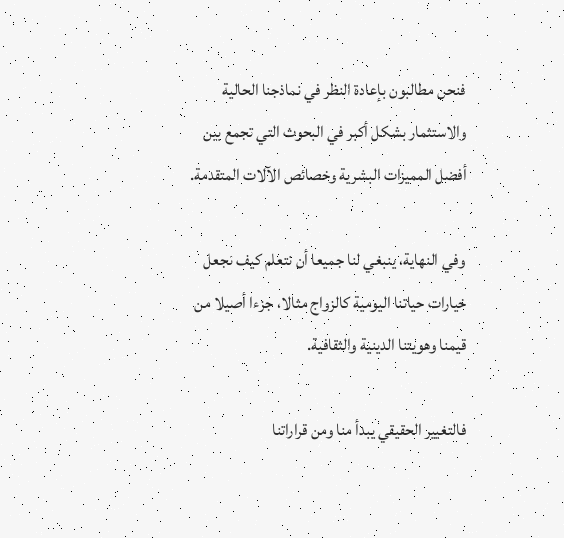فنحن مطالبون بإعادة النظر في نماذجنا الحالية والاستثمار بشكل أكبر في البحوث التي تجمع بين أفضل المميزات البشرية وخصائص الآلات المتقدمة.

وفي النهاية، ينبغي لنا جميعا أن نتعلم كيف نجعل خيارات حياتنا اليومية كالزواج مثالا، جزءا أصيلا من قيمنا وهويتنا الدينية والثقافية.

فالتغيير الحقيقي يبدأ منا ومن قراراتنا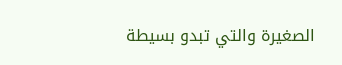الصغيرة والتي تبدو بسيطة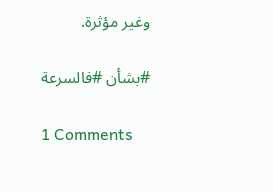وغير مؤثرة.

#بشأن #فالسرعة

1 Comments